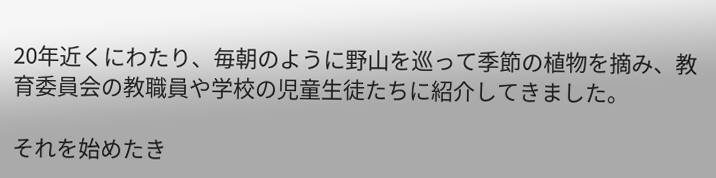20年近くにわたり、毎朝のように野山を巡って季節の植物を摘み、教育委員会の教職員や学校の児童生徒たちに紹介してきました。

それを始めたき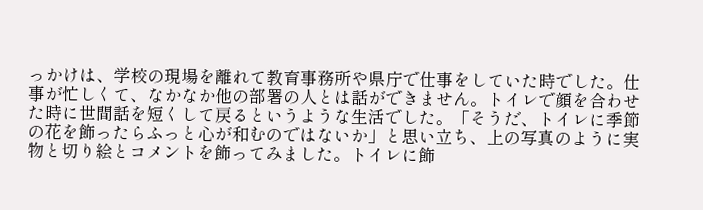っかけは、学校の現場を離れて教育事務所や県庁で仕事をしていた時でした。仕事が忙しくて、なかなか他の部署の人とは話ができません。トイレで顔を合わせた時に世間話を短くして戻るというような生活でした。「そうだ、トイレに季節の花を飾ったらふっと心が和むのではないか」と思い立ち、上の写真のように実物と切り絵とコメントを飾ってみました。トイレに飾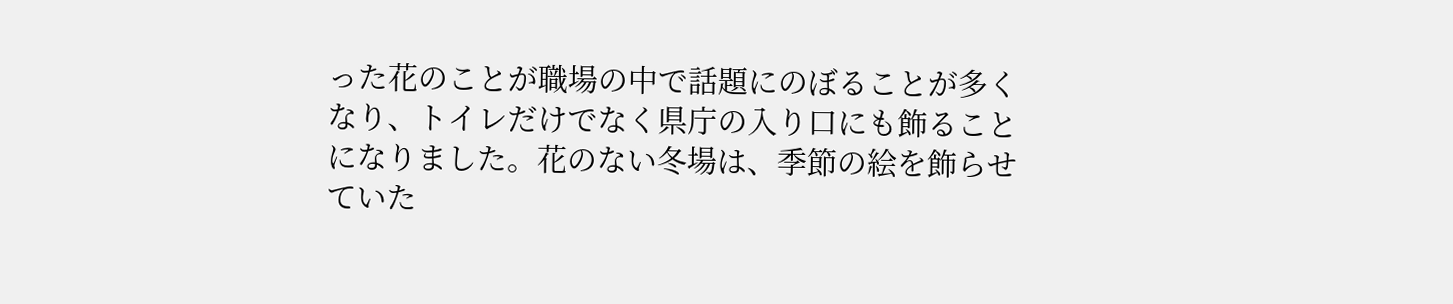った花のことが職場の中で話題にのぼることが多くなり、トイレだけでなく県庁の入り口にも飾ることになりました。花のない冬場は、季節の絵を飾らせていた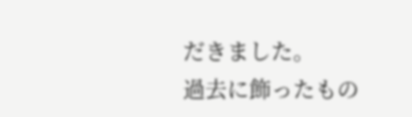だきました。
過去に飾ったもの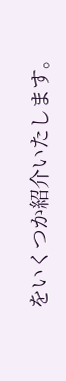をいくつか紹介いたします。